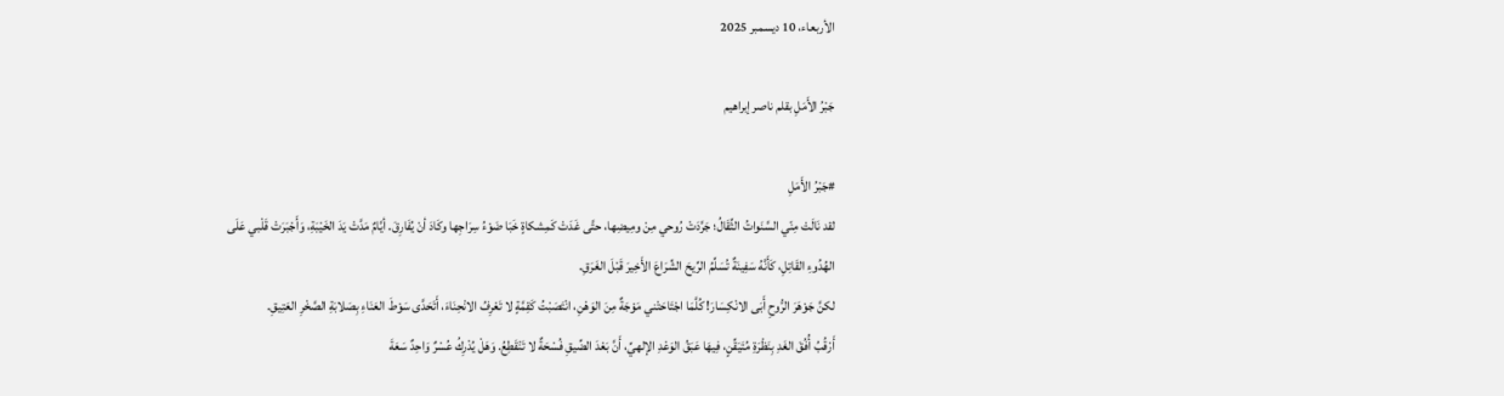الأربعاء، 10 ديسمبر 2025

جَبْرُ الأَمَلِ بقلم ناصر إبراهيم

#جَبْرُ الأَمَلِ
لقد نَالَتْ مِنّي السَّنَواتُ الثِّقَالُ؛ جَرَّدَتْ رُوحي مِنْ ومِيضِها، حتَّى غَدَتْ كَمِشكاةٍ خَبَا ضَوْءُ سِرَاجِها وكَادَ أنْ يُفَارِقَ. أيَّامٌ مَدَّتْ يَدَ الخَيْبَةِ، وَأَجْبَرَتْ قَلْبي عَلَى الهُدُوءِ القَاتِلِ، كَأَنَّهُ سَفِينَةٌ تُسَلِّمُ الرِّيحَ الشِّرَاعَ الأَخِيرَ قَبْلَ الغَرَقِ.
لكنَّ جَوْهَرَ الرُّوحِ أَبَى الانْكِسَارَ! كُلَّمَا اجْتَاحَتْني مَوْجَةٌ مِنَ الوَهْنِ، انْتَصَبْتُ كَقِمَّةٍ لا تَعْرِفُ الانْحِنَاءَ، أَتَحَدَّى سَوْطَ العَنَاءِ بِصَلابَةِ الصَّخْرِ العَتِيقِ.
أَرْقُبُ أُفُقَ الغَدِ بِنَظْرَةِ مُتَيَقِّنٍ، فِيهَا عَبَقُ الوَعْدِ الإلهيِّ، أَنَّ بَعْدَ الضِّيقِ فُسْحَةٌ لا تَنْقَطِعُ. وَهَلْ يُدْرِكُ عُسْرٌ وَاحِدٌ سَعَةَ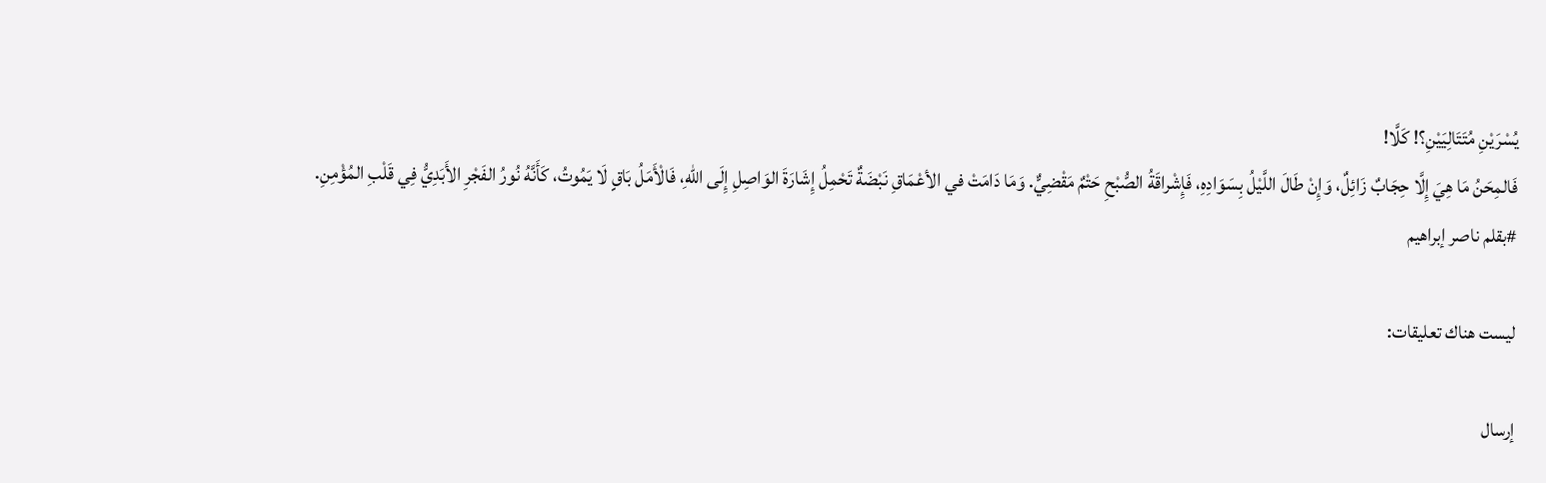يُسْرَيْنِ مُتَتَالِيَيْنِ؟! كَلَّا!
فَالمِحَنُ مَا هِيَ إِلَّا حِجَابٌ زَائِلٌ، وَإِنْ طَالَ اللَّيْلُ بِسَوَادِهِ، فَإِشْراقَةُ الصُّبْحِ حَتْمٌ مَقْضِيٌّ. وَمَا دَامَتْ في الأعْمَاقِ نَبْضَةٌ تَحْمِلُ إِشَارَةَ الوَاصِلِ إِلَى اللهِ، فَالْأَمَلُ بَاقٍ لَا يَمُوتُ، كَأَنَّهُ نُورُ الفَجْرِ الأَبَدِيُّ فِي قَلْبِ المُؤْمِنِ.
#بقلم ناصر إبراهيم

ليست هناك تعليقات:

إرسال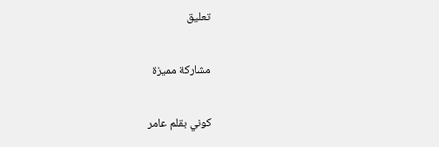تعليق

مشاركة مميزة

كوني بقلم عامر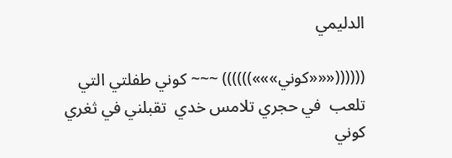الدليمي

((((((«««كوني»»»)))))) ~~~ كوني طفلتي التي تلعب  في حجري تلامس خدي  تقبلني في ثغري كوني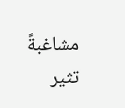مشاغبةً تثير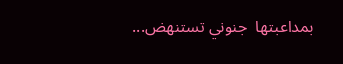بمداعبتها  جنوني تستنهض...